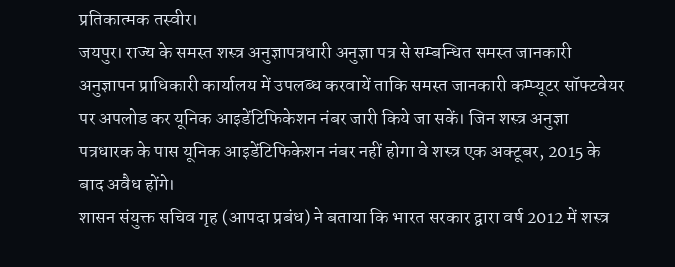प्रतिकात्मक तस्वीर।
जयपुर। राज्य के समस्त शस्त्र अनुज्ञापत्रधारी अनुज्ञा पत्र से सम्बन्धित समस्त जानकारी अनुज्ञापन प्राधिकारी कार्यालय में उपलब्ध करवायें ताकि समस्त जानकारी कम्प्यूटर सॉफ्टवेयर पर अपलोड कर यूनिक आइडेंटिफिकेशन नंबर जारी किये जा सकें। जिन शस्त्र अनुज्ञा पत्रधारक के पास यूनिक आइडेंटिफिकेशन नंबर नहीं होगा वे शस्त्र एक अक्टूबर, 2015 के बाद अवैध होंगे।
शासन संयुक्त सचिव गृह (आपदा प्रबंध) ने बताया कि भारत सरकार द्वारा वर्ष 2012 में शस्त्र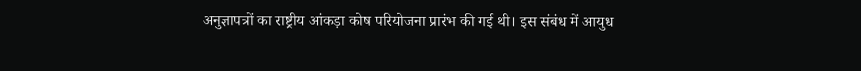अनुज्ञापत्रों का राष्ट्रीय आंकड़ा कोष परियोजना प्रारंभ की गई थी। इस संबंध में आयुध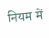नियम में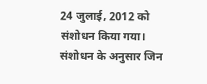24 जुलाई, 2012 को संशोधन किया गया। संशोधन के अनुसार जिन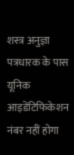शस्त्र अनुज्ञा पत्रधारक के पास यूनिक आइडेंटिफिकेशन नंबर नहीं होगा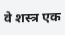वे शस्त्र एक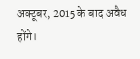अक्टूबर, 2015 के बाद अवैध होंगे।